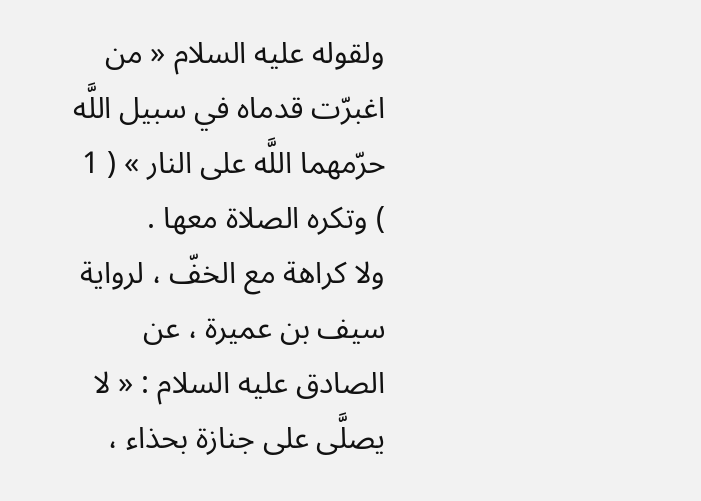ولقوله عليه السلام « من اغبرّت قدماه في سبيل اللَّه حرّمهما اللَّه على النار » ( 1 ) وتكره الصلاة معها .
ولا كراهة مع الخفّ ، لرواية سيف بن عميرة ، عن الصادق عليه السلام : « لا يصلَّى على جنازة بحذاء ،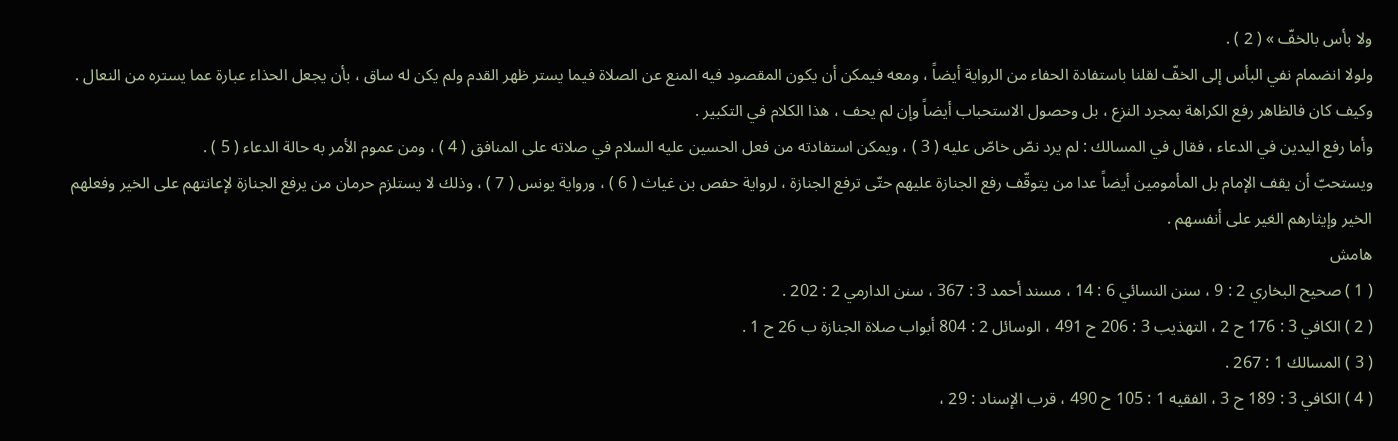ولا بأس بالخفّ » ( 2 ) .
ولولا انضمام نفي البأس إلى الخفّ لقلنا باستفادة الحفاء من الرواية أيضاً ، ومعه فيمكن أن يكون المقصود فيه المنع عن الصلاة فيما يستر ظهر القدم ولم يكن له ساق ، بأن يجعل الحذاء عبارة عما يستره من النعال .
وكيف كان فالظاهر رفع الكراهة بمجرد النزع ، بل وحصول الاستحباب أيضاً وإن لم يحف ، هذا الكلام في التكبير .
وأما رفع اليدين في الدعاء ، فقال في المسالك : لم يرد نصّ خاصّ عليه ( 3 ) ، ويمكن استفادته من فعل الحسين عليه السلام في صلاته على المنافق ( 4 ) ، ومن عموم الأمر به حالة الدعاء ( 5 ) .
ويستحبّ أن يقف الإمام بل المأمومين أيضاً عدا من يتوقّف رفع الجنازة عليهم حتّى ترفع الجنازة ، لرواية حفص بن غياث ( 6 ) ، ورواية يونس ( 7 ) ، وذلك لا يستلزم حرمان من يرفع الجنازة لإعانتهم على الخير وفعلهم الخير وإيثارهم الغير على أنفسهم .
هامش
( 1 ) صحيح البخاري 2 : 9 ، سنن النسائي 6 : 14 ، مسند أحمد 3 : 367 ، سنن الدارمي 2 : 202 .
( 2 ) الكافي 3 : 176 ح 2 ، التهذيب 3 : 206 ح 491 ، الوسائل 2 : 804 أبواب صلاة الجنازة ب 26 ح 1 .
( 3 ) المسالك 1 : 267 .
( 4 ) الكافي 3 : 189 ح 3 ، الفقيه 1 : 105 ح 490 ، قرب الإسناد : 29 ،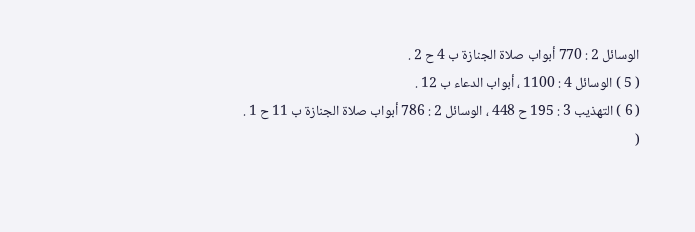الوسائل 2 : 770 أبواب صلاة الجنازة ب 4 ح 2 .
( 5 ) الوسائل 4 : 1100 ، أبواب الدعاء ب 12 .
( 6 ) التهذيب 3 : 195 ح 448 ، الوسائل 2 : 786 أبواب صلاة الجنازة ب 11 ح 1 .
(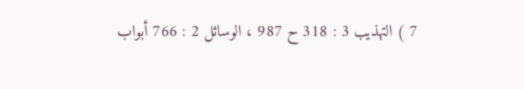7 ) التهذيب 3 : 318 ح 987 ، الوسائل 2 : 766 أبواب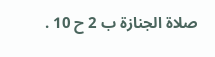صلاة الجنازة ب 2 ح 10 .